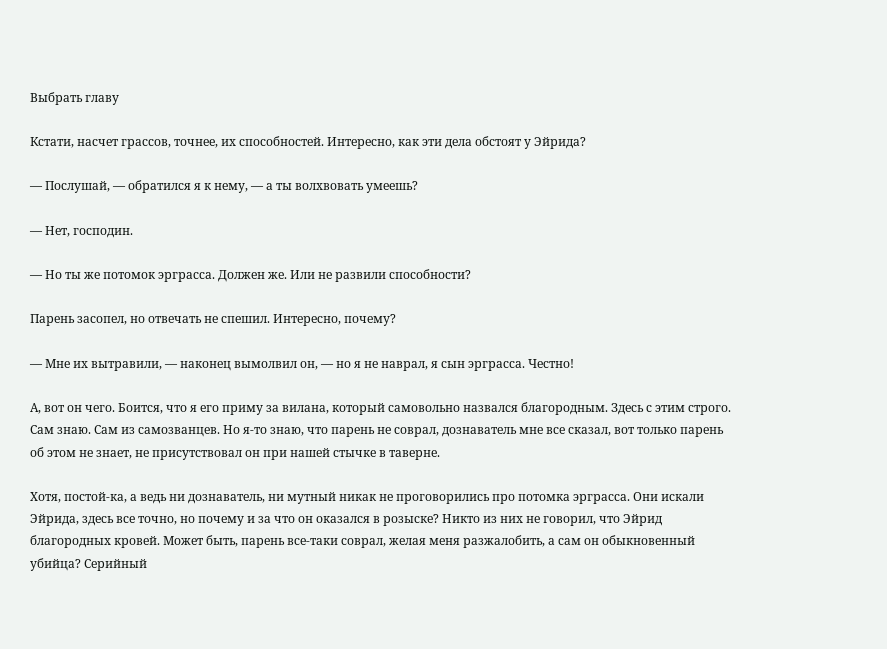Выбрать главу

Кстати, насчет грассов, точнее, их способностей. Интересно, как эти дела обстоят у Эйрида?

— Послушай, — обратился я к нему, — а ты волхвовать умеешь?

— Нет, господин.

— Но ты же потомок эрграсса. Должен же. Или не развили способности?

Парень засопел, но отвечать не спешил. Интересно, почему?

— Мне их вытравили, — наконец вымолвил он, — но я не наврал, я сын эрграсса. Честно!

А, вот он чего. Боится, что я его приму за вилана, который самовольно назвался благородным. Здесь с этим строго. Сам знаю. Сам из самозванцев. Но я-то знаю, что парень не соврал, дознаватель мне все сказал, вот только парень об этом не знает, не присутствовал он при нашей стычке в таверне.

Хотя, постой-ка, а ведь ни дознаватель, ни мутный никак не проговорились про потомка эрграсса. Они искали Эйрида, здесь все точно, но почему и за что он оказался в розыске? Никто из них не говорил, что Эйрид благородных кровей. Может быть, парень все-таки соврал, желая меня разжалобить, а сам он обыкновенный убийца? Серийный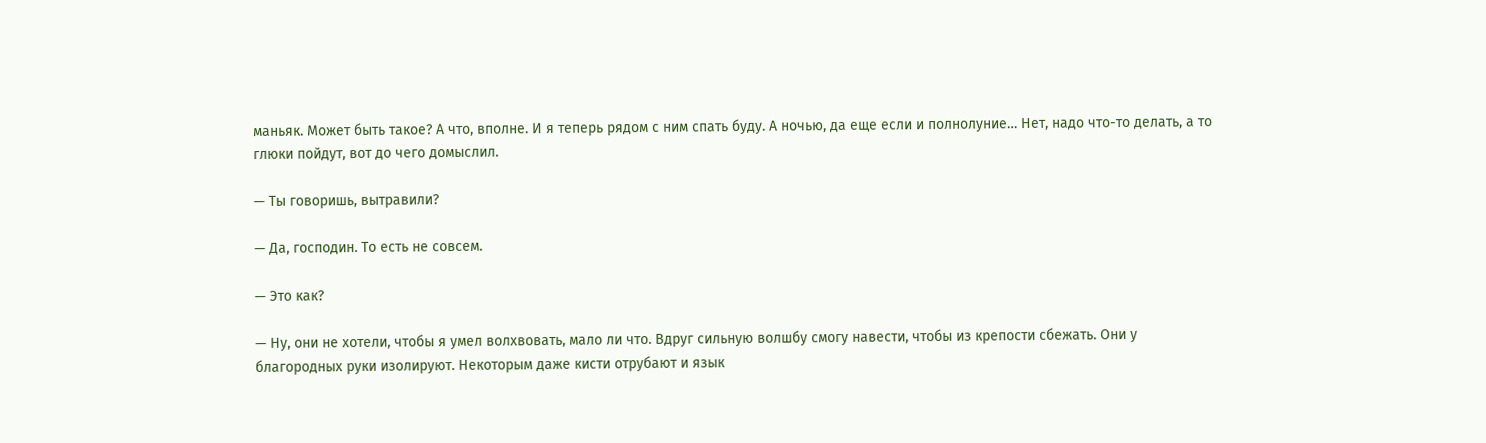маньяк. Может быть такое? А что, вполне. И я теперь рядом с ним спать буду. А ночью, да еще если и полнолуние… Нет, надо что-то делать, а то глюки пойдут, вот до чего домыслил.

— Ты говоришь, вытравили?

— Да, господин. То есть не совсем.

— Это как?

— Ну, они не хотели, чтобы я умел волхвовать, мало ли что. Вдруг сильную волшбу смогу навести, чтобы из крепости сбежать. Они у благородных руки изолируют. Некоторым даже кисти отрубают и язык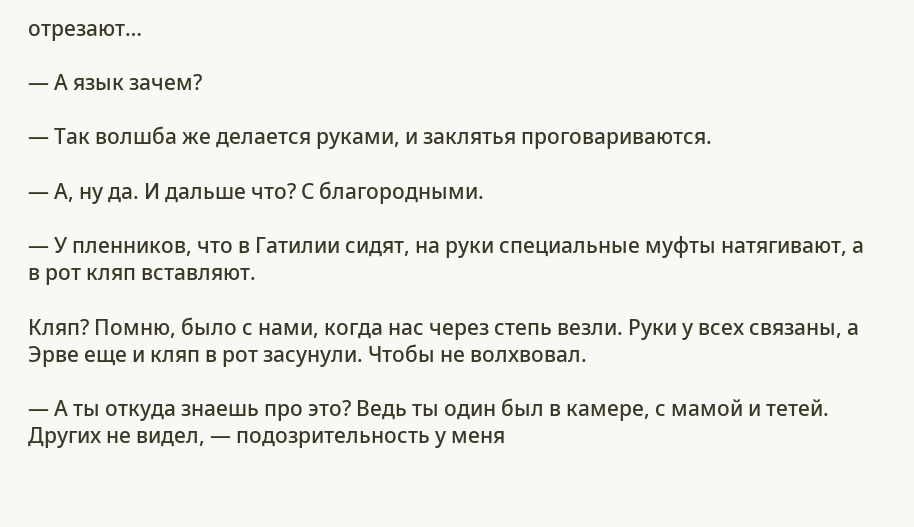отрезают…

— А язык зачем?

— Так волшба же делается руками, и заклятья проговариваются.

— А, ну да. И дальше что? С благородными.

— У пленников, что в Гатилии сидят, на руки специальные муфты натягивают, а в рот кляп вставляют.

Кляп? Помню, было с нами, когда нас через степь везли. Руки у всех связаны, а Эрве еще и кляп в рот засунули. Чтобы не волхвовал.

— А ты откуда знаешь про это? Ведь ты один был в камере, с мамой и тетей. Других не видел, — подозрительность у меня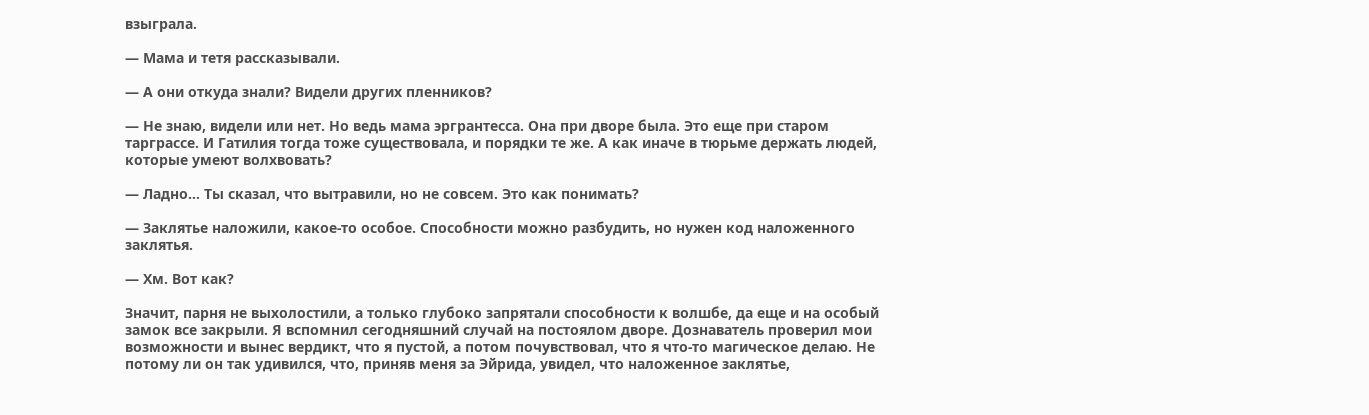взыграла.

— Мама и тетя рассказывали.

— А они откуда знали? Видели других пленников?

— Не знаю, видели или нет. Но ведь мама эргрантесса. Она при дворе была. Это еще при старом тарграссе. И Гатилия тогда тоже существовала, и порядки те же. А как иначе в тюрьме держать людей, которые умеют волхвовать?

— Ладно… Ты сказал, что вытравили, но не совсем. Это как понимать?

— Заклятье наложили, какое-то особое. Способности можно разбудить, но нужен код наложенного заклятья.

— Хм. Вот как?

Значит, парня не выхолостили, а только глубоко запрятали способности к волшбе, да еще и на особый замок все закрыли. Я вспомнил сегодняшний случай на постоялом дворе. Дознаватель проверил мои возможности и вынес вердикт, что я пустой, а потом почувствовал, что я что-то магическое делаю. Не потому ли он так удивился, что, приняв меня за Эйрида, увидел, что наложенное заклятье,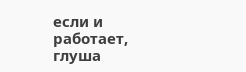если и работает, глуша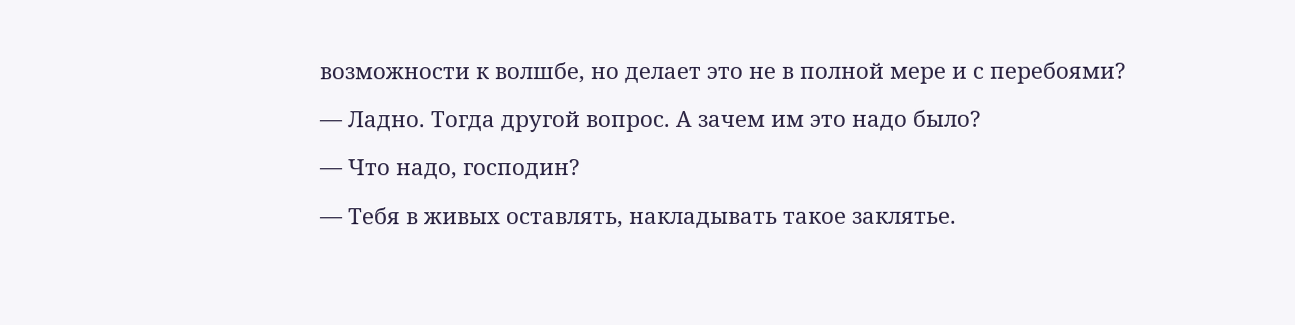возможности к волшбе, но делает это не в полной мере и с перебоями?

— Ладно. Тогда другой вопрос. А зачем им это надо было?

— Что надо, господин?

— Тебя в живых оставлять, накладывать такое заклятье.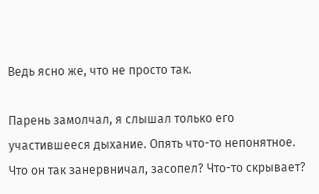Ведь ясно же, что не просто так.

Парень замолчал, я слышал только его участившееся дыхание. Опять что-то непонятное. Что он так занервничал, засопел? Что-то скрывает?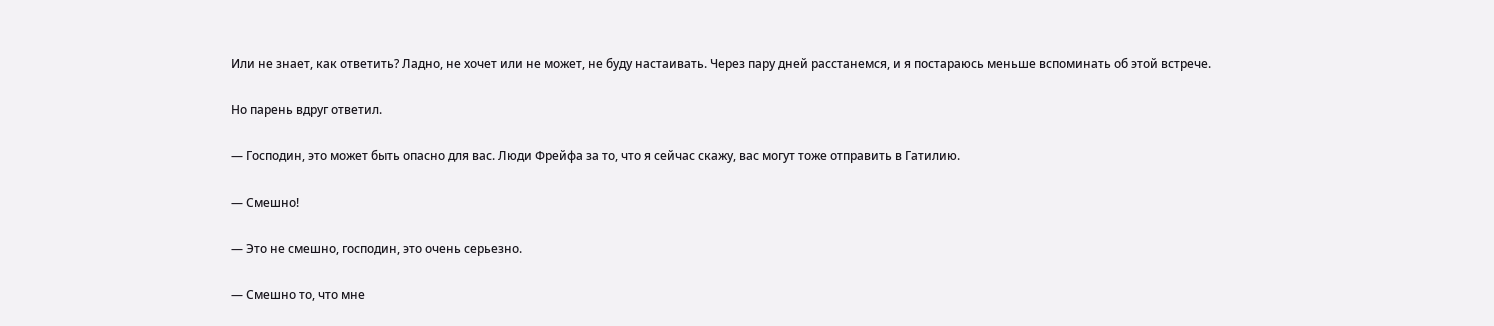Или не знает, как ответить? Ладно, не хочет или не может, не буду настаивать. Через пару дней расстанемся, и я постараюсь меньше вспоминать об этой встрече.

Но парень вдруг ответил.

— Господин, это может быть опасно для вас. Люди Фрейфа за то, что я сейчас скажу, вас могут тоже отправить в Гатилию.

— Смешно!

— Это не смешно, господин, это очень серьезно.

— Смешно то, что мне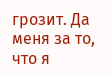грозит. Да меня за то, что я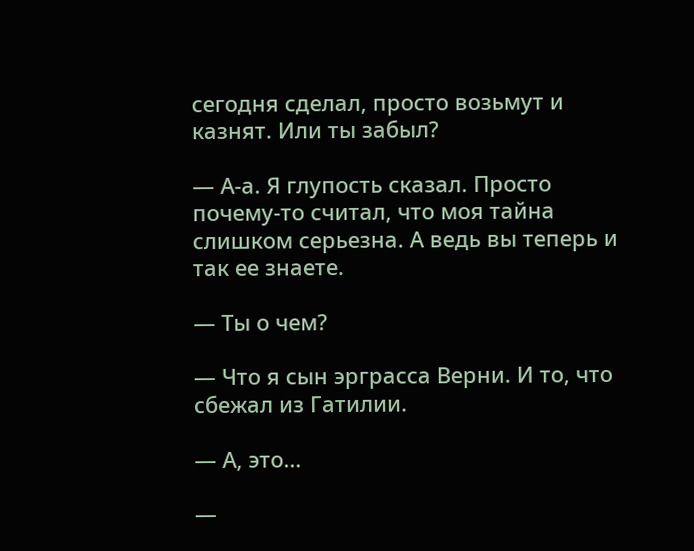сегодня сделал, просто возьмут и казнят. Или ты забыл?

— А-а. Я глупость сказал. Просто почему-то считал, что моя тайна слишком серьезна. А ведь вы теперь и так ее знаете.

— Ты о чем?

— Что я сын эрграсса Верни. И то, что сбежал из Гатилии.

— А, это…

—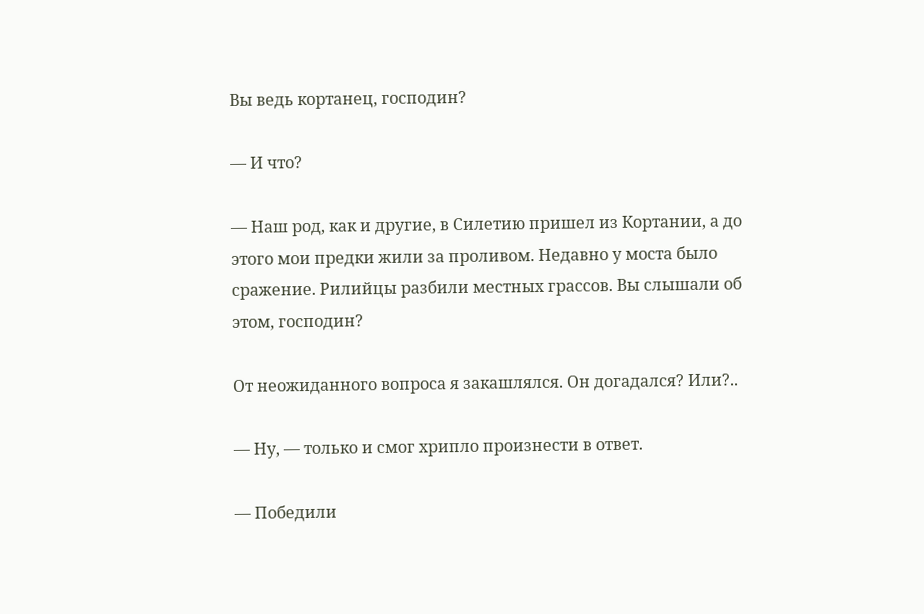Вы ведь кортанец, господин?

— И что?

— Наш род, как и другие, в Силетию пришел из Кортании, а до этого мои предки жили за проливом. Недавно у моста было сражение. Рилийцы разбили местных грассов. Вы слышали об этом, господин?

От неожиданного вопроса я закашлялся. Он догадался? Или?..

— Ну, — только и смог хрипло произнести в ответ.

— Победили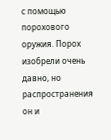с помощью порохового оружия. Порох изобрели очень давно, но распространения он и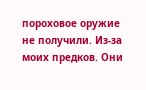пороховое оружие не получили. Из-за моих предков. Они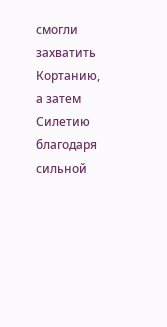смогли захватить Кортанию, а затем Силетию благодаря сильной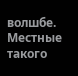волшбе. Местные такого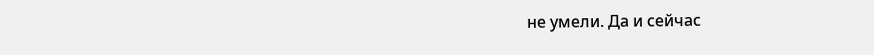не умели. Да и сейчас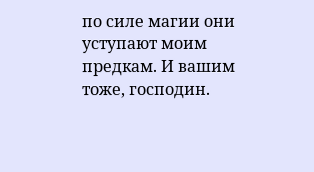по силе магии они уступают моим предкам. И вашим тоже, господин.